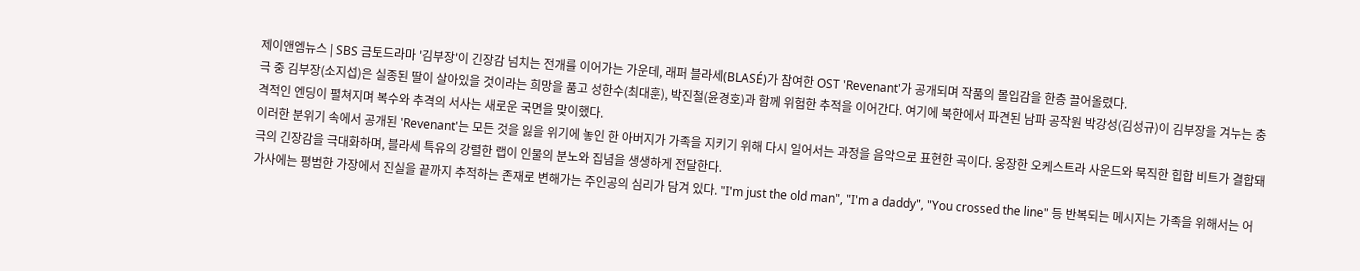제이앤엠뉴스 | SBS 금토드라마 '김부장'이 긴장감 넘치는 전개를 이어가는 가운데, 래퍼 블라세(BLASÉ)가 참여한 OST 'Revenant'가 공개되며 작품의 몰입감을 한층 끌어올렸다.
극 중 김부장(소지섭)은 실종된 딸이 살아있을 것이라는 희망을 품고 성한수(최대훈), 박진철(윤경호)과 함께 위험한 추적을 이어간다. 여기에 북한에서 파견된 남파 공작원 박강성(김성규)이 김부장을 겨누는 충격적인 엔딩이 펼쳐지며 복수와 추격의 서사는 새로운 국면을 맞이했다.
이러한 분위기 속에서 공개된 'Revenant'는 모든 것을 잃을 위기에 놓인 한 아버지가 가족을 지키기 위해 다시 일어서는 과정을 음악으로 표현한 곡이다. 웅장한 오케스트라 사운드와 묵직한 힙합 비트가 결합돼 극의 긴장감을 극대화하며, 블라세 특유의 강렬한 랩이 인물의 분노와 집념을 생생하게 전달한다.
가사에는 평범한 가장에서 진실을 끝까지 추적하는 존재로 변해가는 주인공의 심리가 담겨 있다. "I'm just the old man", "I'm a daddy", "You crossed the line" 등 반복되는 메시지는 가족을 위해서는 어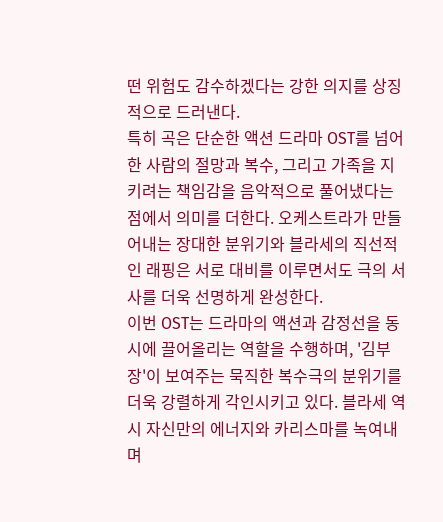떤 위험도 감수하겠다는 강한 의지를 상징적으로 드러낸다.
특히 곡은 단순한 액션 드라마 OST를 넘어 한 사람의 절망과 복수, 그리고 가족을 지키려는 책임감을 음악적으로 풀어냈다는 점에서 의미를 더한다. 오케스트라가 만들어내는 장대한 분위기와 블라세의 직선적인 래핑은 서로 대비를 이루면서도 극의 서사를 더욱 선명하게 완성한다.
이번 OST는 드라마의 액션과 감정선을 동시에 끌어올리는 역할을 수행하며, '김부장'이 보여주는 묵직한 복수극의 분위기를 더욱 강렬하게 각인시키고 있다. 블라세 역시 자신만의 에너지와 카리스마를 녹여내며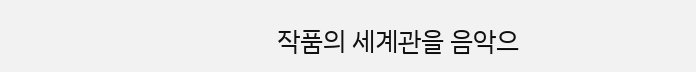작품의 세계관을 음악으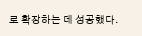로 확장하는 데 성공했다.